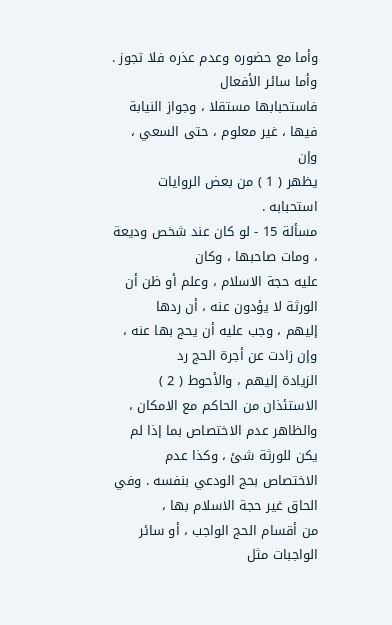وأما مع حضوره وعدم عذره فلا تجوز . وأما سائر الأفعال
فاستحبابها مستقلا ، وجواز النيابة فيها ، غير معلوم ، حتى السعي ، وإن
يظهر ( 1 ) من بعض الروايات استحبابه .
مسألة 15 - لو كان عند شخص وديعة ، ومات صاحبها ، وكان
عليه حجة الاسلام ، وعلم أو ظن أن الورثة لا يؤدون عنه ، أن ردها
إليهم ، وجب عليه أن يحج بها عنه ، وإن زادت عن أجرة الحج رد
الزيادة إليهم ، والأحوط ( 2 ) الاستئذان من الحاكم مع الامكان ،
والظاهر عدم الاختصاص بما إذا لم يكن للورثة شئ ، وكذا عدم
الاختصاص بحج الودعي بنفسه . وفي الحاق غير حجة الاسلام بها ،
من أقسام الحج الواجب ، أو سائر الواجبات مثل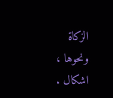الزكاة ونحوها ،
اشكال .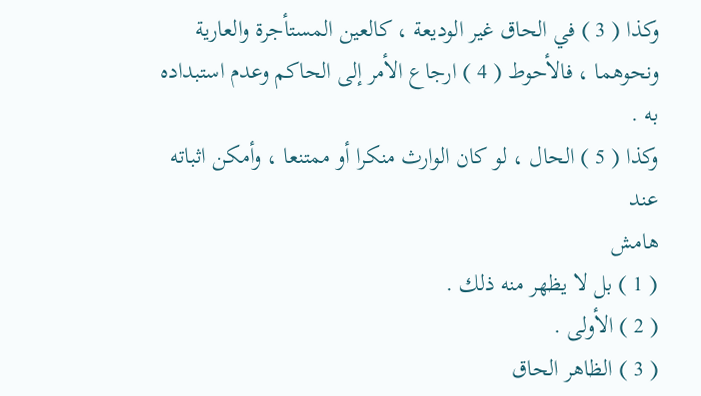وكذا ( 3 ) في الحاق غير الوديعة ، كالعين المستأجرة والعارية
ونحوهما ، فالأحوط ( 4 ) ارجاع الأمر إلى الحاكم وعدم استبداده به .
وكذا ( 5 ) الحال ، لو كان الوارث منكرا أو ممتنعا ، وأمكن اثباته عند
هامش
( 1 ) بل لا يظهر منه ذلك .
( 2 ) الأولى .
( 3 ) الظاهر الحاق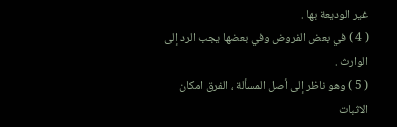غير الوديعة بها .
( 4 ) في بعض الفروض وفي بعضها يجب الرد إلى الوارث .
( 5 ) وهو ناظر إلى أصل المسألة ، الفرق امكان الاثبات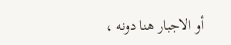أو الاجبار هنا دونه ،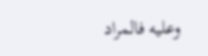وعليه فالمراد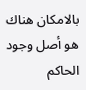بالامكان هناك هو أصل وجود الحاكم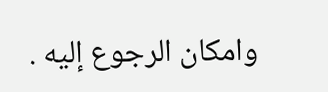وامكان الرجوع إليه .